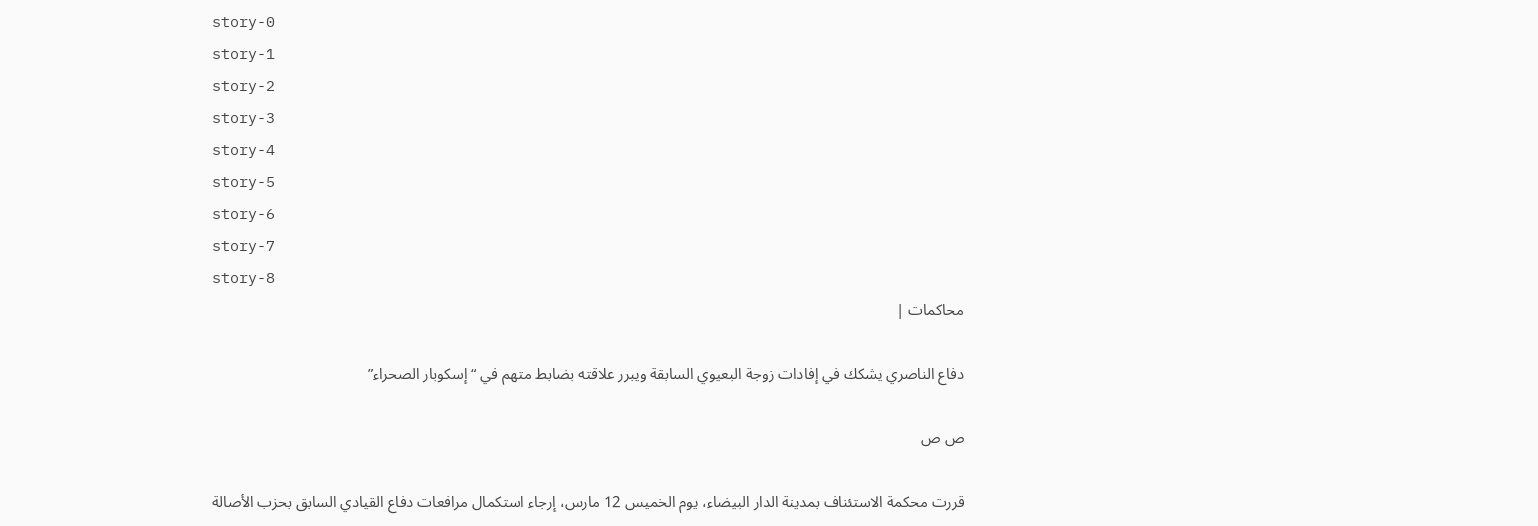story-0
story-1
story-2
story-3
story-4
story-5
story-6
story-7
story-8
محاكمات |

دفاع الناصري يشكك في إفادات زوجة البعيوي السابقة ويبرر علاقته بضابط متهم في “إسكوبار الصحراء”

ص ص

قررت محكمة الاستئناف بمدينة الدار البيضاء، يوم الخميس 12 مارس، إرجاء استكمال مرافعات دفاع القيادي السابق بحزب الأصالة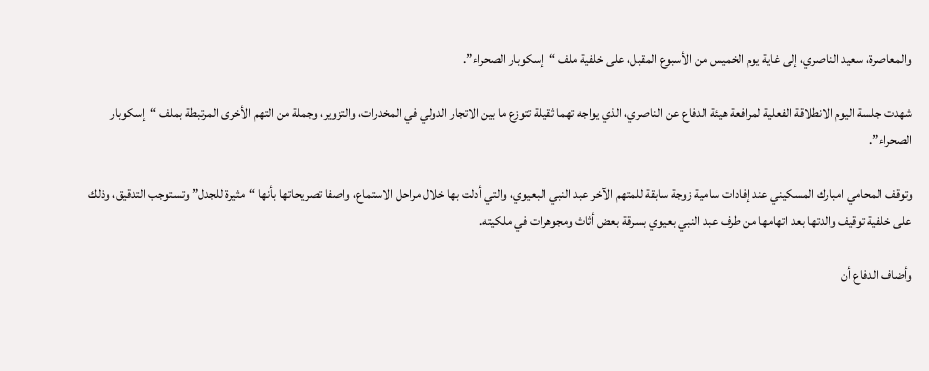والمعاصرة، سعيد الناصري، إلى غاية يوم الخميس من الأسبوع المقبل، على خلفية ملف “إسكوبار الصحراء”.

شهدت جلسة اليوم الانطلاقة الفعلية لمرافعة هيئة الدفاع عن الناصري، الذي يواجه تهما ثقيلة تتوزع ما بين الاتجار الدولي في المخدرات، والتزوير، وجملة من التهم الأخرى المرتبطة بملف “إسكوبار الصحراء”.

وتوقف المحامي امبارك المسكيني عند إفادات سامية زوجة سابقة للمتهم الآخر عبد النبي البعيوي، والتي أدلت بها خلال مراحل الاستماع، واصفا تصريحاتها بأنها “مثيرة للجدل” وتستوجب التدقيق، وذلك على خلفية توقيف والدتها بعد اتهامها من طرف عبد النبي بعيوي بسرقة بعض أثاث ومجوهرات في ملكيته.

وأضاف الدفاع أن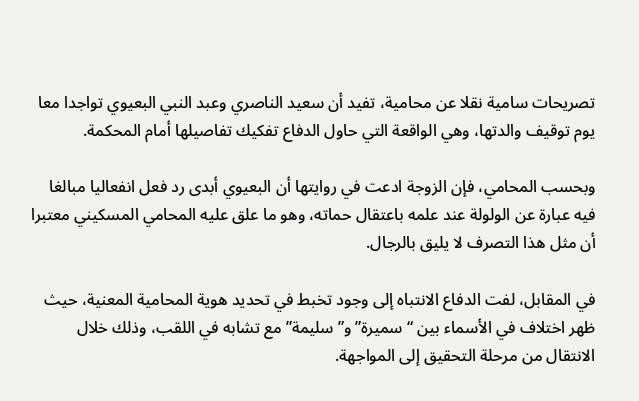تصريحات سامية نقلا عن محامية، تفيد أن سعيد الناصري وعبد النبي البعيوي تواجدا معا يوم توقيف والدتها، وهي الواقعة التي حاول الدفاع تفكيك تفاصيلها أمام المحكمة.

وبحسب المحامي، فإن الزوجة ادعت في روايتها أن البعيوي أبدى رد فعل انفعاليا مبالغا فيه عبارة عن الولولة عند علمه باعتقال حماته، وهو ما علق عليه المحامي المسكيني معتبرا أن مثل هذا التصرف لا يليق بالرجال.

في المقابل، لفت الدفاع الانتباه إلى وجود تخبط في تحديد هوية المحامية المعنية، حيث ظهر اختلاف في الأسماء بين “سميرة” و”سليمة” مع تشابه في اللقب، وذلك خلال الانتقال من مرحلة التحقيق إلى المواجهة.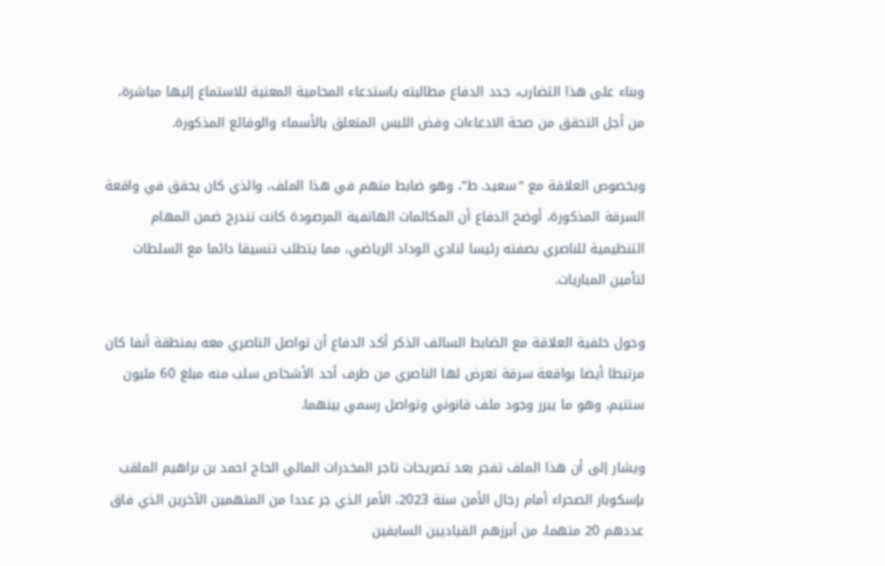وبناء على هذا التضارب، جدد الدفاع مطالبته باستدعاء المحامية المعنية للاستماع إليها مباشرة، من أجل التحقق من صحة الادعاءات وفض اللبس المتعلق بالأسماء والوقائع المذكورة.

وبخصوص العلاقة مع “سعيد. ط”، وهو ضابط متهم في هذا الملف، والذي كان يحقق في واقعة السرقة المذكورة، أوضح الدفاع أن المكالمات الهاتفية المرصودة كانت تندرج ضمن المهام التنظيمية للناصري بصفته رئيسا لنادي الوداد الرياضي، مما يتطلب تنسيقا دائما مع السلطات لتأمين المباريات.

وحول خلفية العلاقة مع الضابط السالف الذكر أكد الدفاع أن تواصل الناصري معه بمنطقة أنفا كان مرتبطا أيضا بواقعة سرقة تعرض لها الناصري من طرف أحد الأشخاص سلب منه مبلغ 60 مليون سنتيم، وهو ما يبرر وجود ملف قانوني وتواصل رسمي بينهما.

ويشار إلى أن هذا الملف تفجر بعد تصريحات تاجر المخدرات المالي الحاج احمد بن براهيم الملقب بإسكوبار الصحراء أمام رجال الأمن سنة 2023، الأمر الذي جر عددا من المتهمين الآخرين الذي فاق عددهم 20 متهما، من أبرزهم القياديين السابقين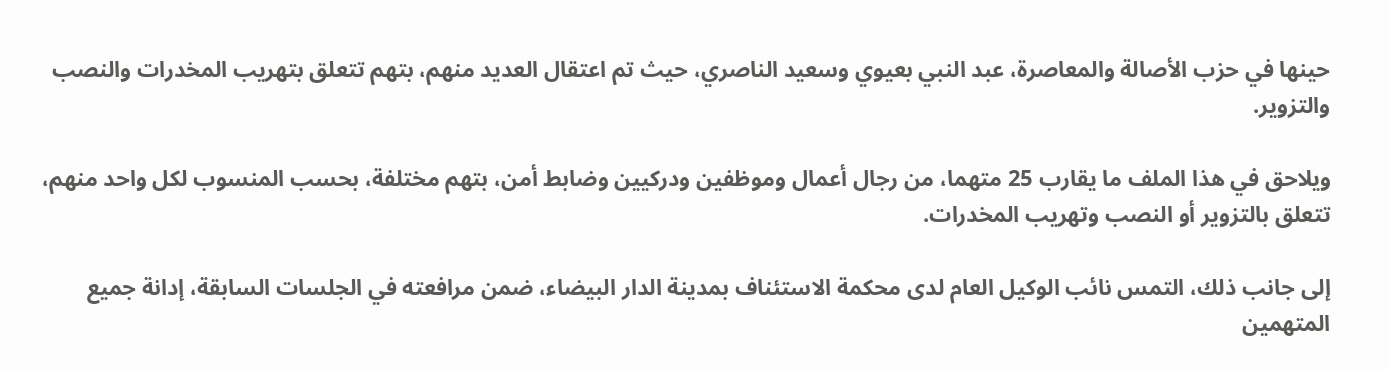حينها في حزب الأصالة والمعاصرة، عبد النبي بعيوي وسعيد الناصري، حيث تم اعتقال العديد منهم، بتهم تتعلق بتهريب المخدرات والنصب والتزوير.

ويلاحق في هذا الملف ما يقارب 25 متهما، من رجال أعمال وموظفين ودركيين وضابط أمن، بتهم مختلفة، بحسب المنسوب لكل واحد منهم، تتعلق بالتزوير أو النصب وتهريب المخدرات.

إلى جانب ذلك، التمس نائب الوكيل العام لدى محكمة الاستئناف بمدينة الدار البيضاء، ضمن مرافعته في الجلسات السابقة، إدانة جميع المتهمين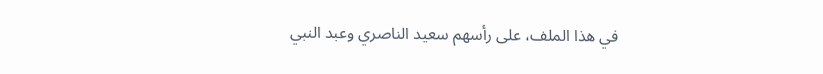في هذا الملف، على رأسهم سعيد الناصري وعبد النبي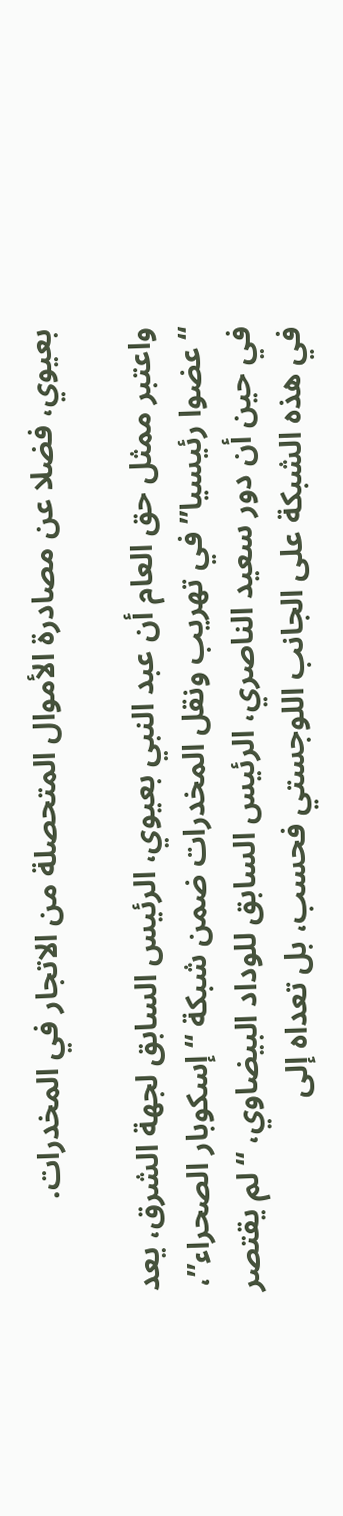بعيوي، فضلا عن مصادرة الأموال المتحصلة من الاتجار في المخدرات.

واعتبر ممثل حق العام أن عبد النبي بعيوي، الرئيس السابق لجهة الشرق، يعد “عضوا رئيسيا” في تهريب ونقل المخدرات ضمن شبكة “إسكوبار الصحراء”، في حين أن دور سعيد الناصري، الرئيس السابق للوداد البيضاوي، “لم يقتصر في هذه الشبكة على الجانب اللوجستي فحسب، بل تعداه إلى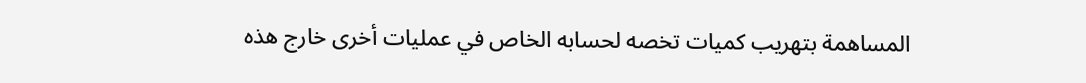المساهمة بتهريب كميات تخصه لحسابه الخاص في عمليات أخرى خارج هذه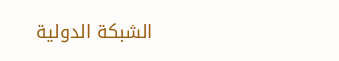الشبكة الدولية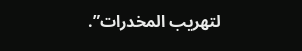لتهريب المخدرات”.